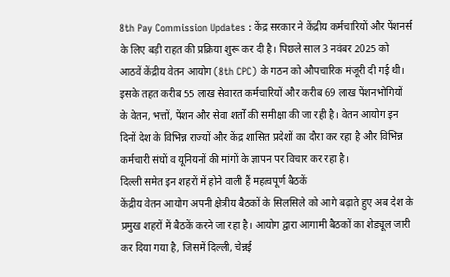8th Pay Commission Updates : केंद्र सरकार ने केंद्रीय कर्मचारियों और पेंशनर्स के लिए बड़ी राहत की प्रक्रिया शुरू कर दी है। पिछले साल 3 नवंबर 2025 को आठवें केंद्रीय वेतन आयोग (8th CPC) के गठन को औपचारिक मंजूरी दी गई थी। इसके तहत करीब 55 लाख सेवारत कर्मचारियों और करीब 69 लाख पेंशनभोगियों के वेतन, भत्तों, पेंशन और सेवा शर्तों की समीक्षा की जा रही है। वेतन आयोग इन दिनों देश के विभिन्न राज्यों और केंद्र शासित प्रदेशों का दौरा कर रहा है और विभिन्न कर्मचारी संघों व यूनियनों की मांगों के ज्ञापन पर विचार कर रहा है।
दिल्ली समेत इन शहरों में होने वाली हैं महत्वपूर्ण बैठकें
केंद्रीय वेतन आयोग अपनी क्षेत्रीय बैठकों के सिलसिले को आगे बढ़ाते हुए अब देश के प्रमुख शहरों में बैठकें करने जा रहा है। आयोग द्वारा आगामी बैठकों का शेड्यूल जारी कर दिया गया है, जिसमें दिल्ली, चेन्नई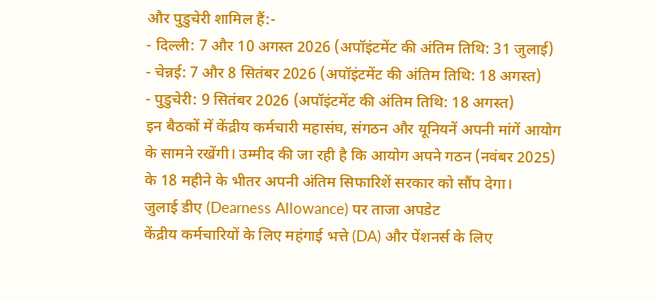और पुडुचेरी शामिल हैं:-
- दिल्ली: 7 और 10 अगस्त 2026 (अपॉइंटमेंट की अंतिम तिथि: 31 जुलाई)
- चेन्नई: 7 और 8 सितंबर 2026 (अपॉइंटमेंट की अंतिम तिथि: 18 अगस्त)
- पुडुचेरी: 9 सितंबर 2026 (अपॉइंटमेंट की अंतिम तिथि: 18 अगस्त)
इन बैठकों में केंद्रीय कर्मचारी महासंघ, संगठन और यूनियनें अपनी मांगें आयोग के सामने रखेंगी। उम्मीद की जा रही है कि आयोग अपने गठन (नवंबर 2025) के 18 महीने के भीतर अपनी अंतिम सिफारिशें सरकार को सौंप देगा।
जुलाई डीए (Dearness Allowance) पर ताजा अपडेट
केंद्रीय कर्मचारियों के लिए महंगाई भत्ते (DA) और पेंशनर्स के लिए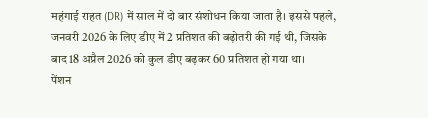महंगाई राहत (DR) में साल में दो बार संशोधन किया जाता है। इससे पहले, जनवरी 2026 के लिए डीए में 2 प्रतिशत की बढ़ोतरी की गई थी, जिसके बाद 18 अप्रैल 2026 को कुल डीए बढ़कर 60 प्रतिशत हो गया था।
पेंशन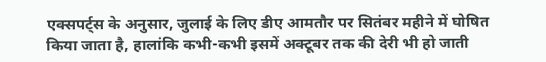एक्सपर्ट्स के अनुसार, जुलाई के लिए डीए आमतौर पर सितंबर महीने में घोषित किया जाता है, हालांकि कभी-कभी इसमें अक्टूबर तक की देरी भी हो जाती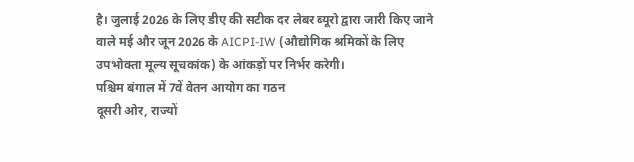है। जुलाई 2026 के लिए डीए की सटीक दर लेबर ब्यूरो द्वारा जारी किए जाने वाले मई और जून 2026 के AICPI-IW (औद्योगिक श्रमिकों के लिए उपभोक्ता मूल्य सूचकांक) के आंकड़ों पर निर्भर करेगी।
पश्चिम बंगाल में 7वें वेतन आयोग का गठन
दूसरी ओर, राज्यों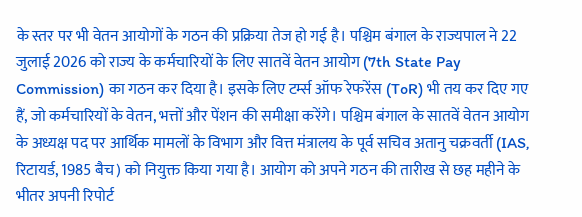के स्तर पर भी वेतन आयोगों के गठन की प्रक्रिया तेज हो गई है। पश्चिम बंगाल के राज्यपाल ने 22 जुलाई 2026 को राज्य के कर्मचारियों के लिए सातवें वेतन आयोग (7th State Pay Commission) का गठन कर दिया है। इसके लिए टर्म्स ऑफ रेफरेंस (ToR) भी तय कर दिए गए हैं, जो कर्मचारियों के वेतन, भत्तों और पेंशन की समीक्षा करेंगे। पश्चिम बंगाल के सातवें वेतन आयोग के अध्यक्ष पद पर आर्थिक मामलों के विभाग और वित्त मंत्रालय के पूर्व सचिव अतानु चक्रवर्ती (IAS, रिटायर्ड, 1985 बैच) को नियुक्त किया गया है। आयोग को अपने गठन की तारीख से छह महीने के भीतर अपनी रिपोर्ट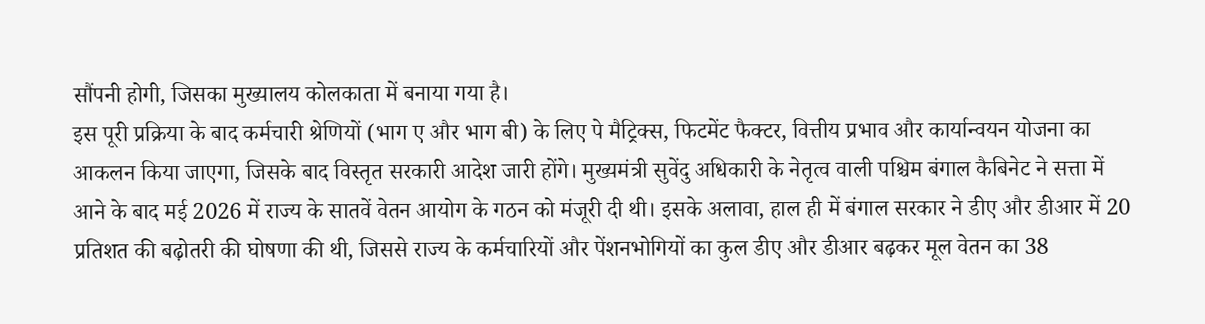सौंपनी होगी, जिसका मुख्यालय कोलकाता में बनाया गया है।
इस पूरी प्रक्रिया के बाद कर्मचारी श्रेणियों (भाग ए और भाग बी) के लिए पे मैट्रिक्स, फिटमेंट फैक्टर, वित्तीय प्रभाव और कार्यान्वयन योजना का आकलन किया जाएगा, जिसके बाद विस्तृत सरकारी आदेश जारी होंगे। मुख्यमंत्री सुवेंदु अधिकारी के नेतृत्व वाली पश्चिम बंगाल कैबिनेट ने सत्ता में आने के बाद मई 2026 में राज्य के सातवें वेतन आयोग के गठन को मंजूरी दी थी। इसके अलावा, हाल ही में बंगाल सरकार ने डीए और डीआर में 20 प्रतिशत की बढ़ोतरी की घोषणा की थी, जिससे राज्य के कर्मचारियों और पेंशनभोगियों का कुल डीए और डीआर बढ़कर मूल वेतन का 38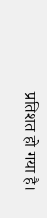प्रतिशत हो गया है।